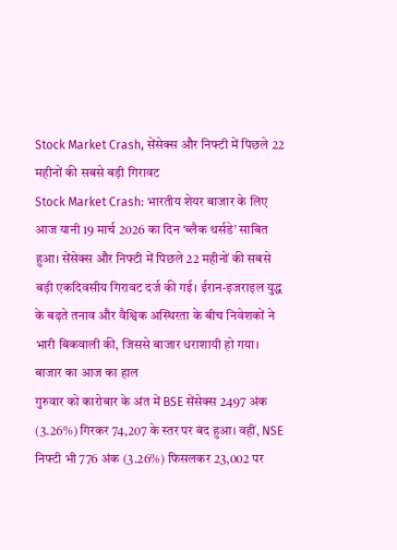Stock Market Crash, सेंसेक्स और निफ्टी में पिछले 22 महीनों की सबसे बड़ी गिरावट
Stock Market Crash: भारतीय शेयर बाजार के लिए आज यानी 19 मार्च 2026 का दिन ‘ब्लैक थर्सडे’ साबित हुआ। सेंसेक्स और निफ्टी में पिछले 22 महीनों की सबसे बड़ी एकदिवसीय गिरावट दर्ज की गई। ईरान-इजराइल युद्ध के बढ़ते तनाव और वैश्विक अस्थिरता के बीच निवेशकों ने भारी बिकवाली की, जिससे बाजार धराशायी हो गया।
बाजार का आज का हाल
गुरुवार को कारोबार के अंत में BSE सेंसेक्स 2497 अंक (3.26%) गिरकर 74,207 के स्तर पर बंद हुआ। वहीं, NSE निफ्टी भी 776 अंक (3.26%) फिसलकर 23,002 पर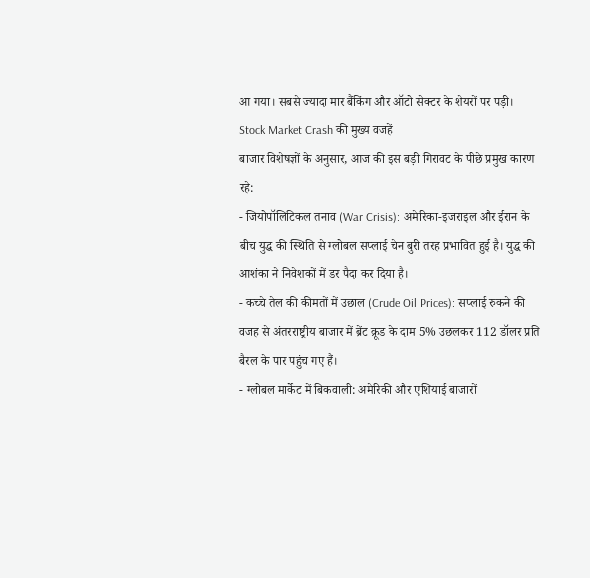आ गया। सबसे ज्यादा मार बैंकिंग और ऑटो सेक्टर के शेयरों पर पड़ी।
Stock Market Crash की मुख्य वजहें
बाजार विशेषज्ञों के अनुसार, आज की इस बड़ी गिरावट के पीछे प्रमुख कारण रहे:
- जियोपॉलिटिकल तनाव (War Crisis): अमेरिका-इजराइल और ईरान के बीच युद्ध की स्थिति से ग्लोबल सप्लाई चेन बुरी तरह प्रभावित हुई है। युद्ध की आशंका ने निवेशकों में डर पैदा कर दिया है।
- कच्चे तेल की कीमतों में उछाल (Crude Oil Prices): सप्लाई रुकने की वजह से अंतरराष्ट्रीय बाजार में ब्रेंट क्रूड के दाम 5% उछलकर 112 डॉलर प्रति बैरल के पार पहुंच गए हैं।
- ग्लोबल मार्केट में बिकवाली: अमेरिकी और एशियाई बाजारों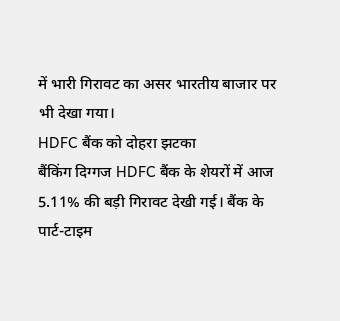में भारी गिरावट का असर भारतीय बाजार पर भी देखा गया।
HDFC बैंक को दोहरा झटका
बैंकिंग दिग्गज HDFC बैंक के शेयरों में आज 5.11% की बड़ी गिरावट देखी गई। बैंक के पार्ट-टाइम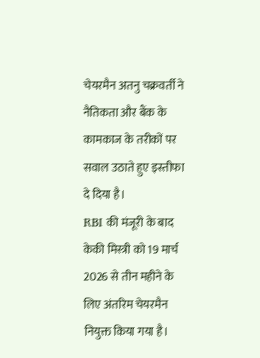चेयरमैन अतनु चक्रवर्ती ने नैतिकता और बैंक के कामकाज के तरीकों पर सवाल उठाते हुए इस्तीफा दे दिया है।
RBI की मंजूरी के बाद केकी मिस्त्री को 19 मार्च 2026 से तीन महीने के लिए अंतरिम चेयरमैन नियुक्त किया गया है।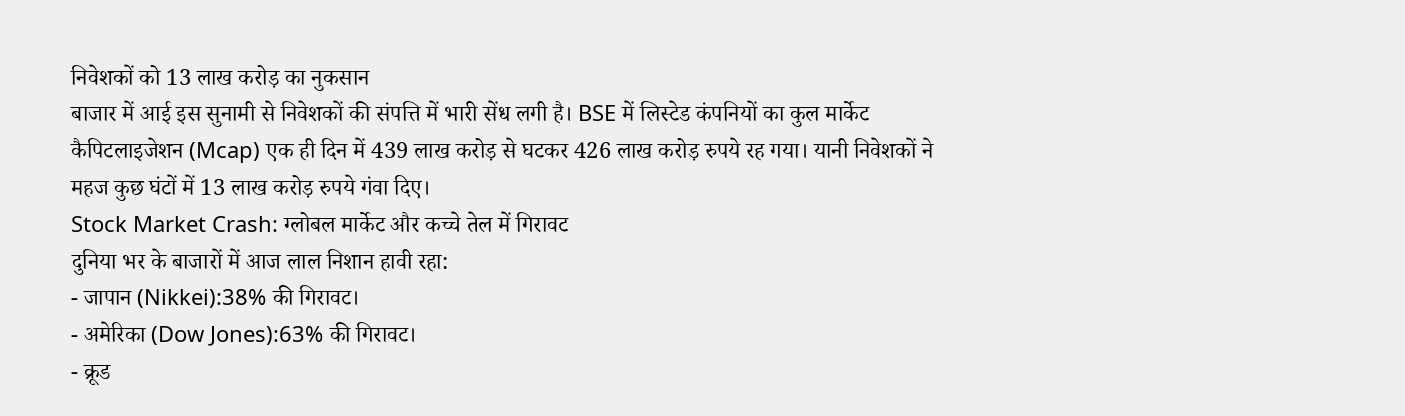निवेशकों को 13 लाख करोड़ का नुकसान
बाजार में आई इस सुनामी से निवेशकों की संपत्ति में भारी सेंध लगी है। BSE में लिस्टेड कंपनियों का कुल मार्केट कैपिटलाइजेशन (Mcap) एक ही दिन में 439 लाख करोड़ से घटकर 426 लाख करोड़ रुपये रह गया। यानी निवेशकों ने महज कुछ घंटों में 13 लाख करोड़ रुपये गंवा दिए।
Stock Market Crash: ग्लोबल मार्केट और कच्चे तेल में गिरावट
दुनिया भर के बाजारों में आज लाल निशान हावी रहा:
- जापान (Nikkei):38% की गिरावट।
- अमेरिका (Dow Jones):63% की गिरावट।
- क्रूड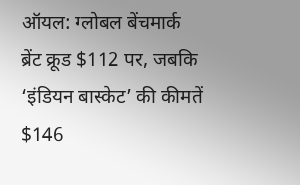ऑयल: ग्लोबल बेंचमार्क ब्रेंट क्रूड $112 पर, जबकि ‘इंडियन बास्केट’ की कीमतें $146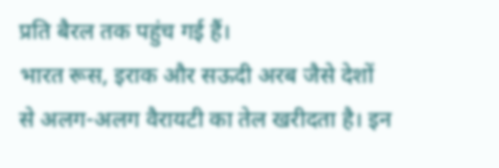प्रति बैरल तक पहुंच गई हैं।
भारत रूस, इराक और सऊदी अरब जैसे देशों से अलग-अलग वैरायटी का तेल खरीदता है। इन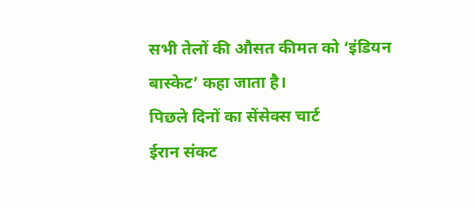सभी तेलों की औसत कीमत को ‘इंडियन बास्केट’ कहा जाता है।
पिछले दिनों का सेंसेक्स चार्ट
ईरान संकट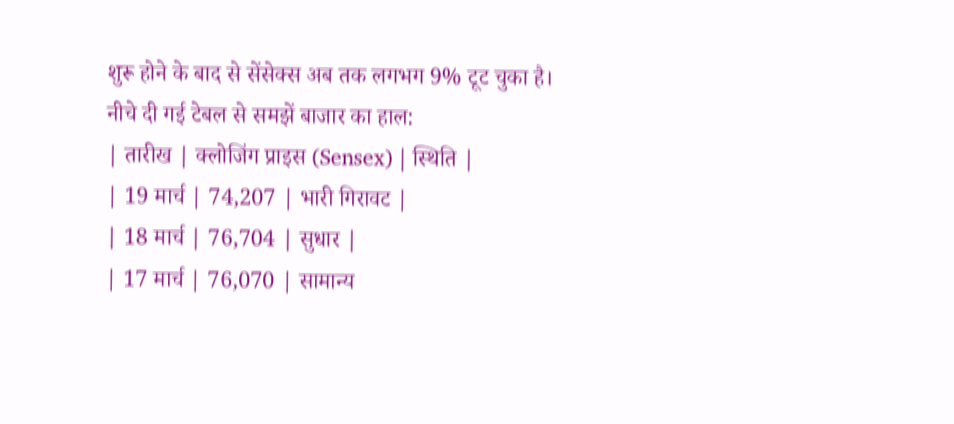शुरू होने के बाद से सेंसेक्स अब तक लगभग 9% टूट चुका है। नीचे दी गई टेबल से समझें बाजार का हाल:
| तारीख | क्लोजिंग प्राइस (Sensex) | स्थिति |
| 19 मार्च | 74,207 | भारी गिरावट |
| 18 मार्च | 76,704 | सुधार |
| 17 मार्च | 76,070 | सामान्य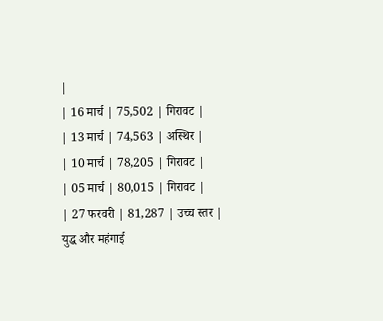|
| 16 मार्च | 75,502 | गिरावट |
| 13 मार्च | 74,563 | अस्थिर |
| 10 मार्च | 78,205 | गिरावट |
| 05 मार्च | 80,015 | गिरावट |
| 27 फरवरी | 81,287 | उच्च स्तर |
युद्ध और महंगाई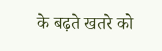के बढ़ते खतरे को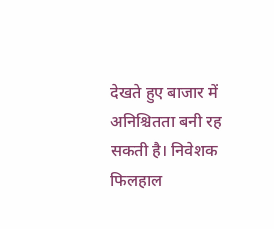देखते हुए बाजार में अनिश्चितता बनी रह सकती है। निवेशक फिलहाल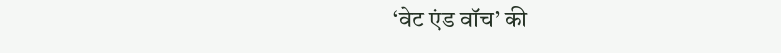‘वेट एंड वॉच’ की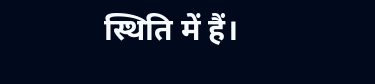स्थिति में हैं।